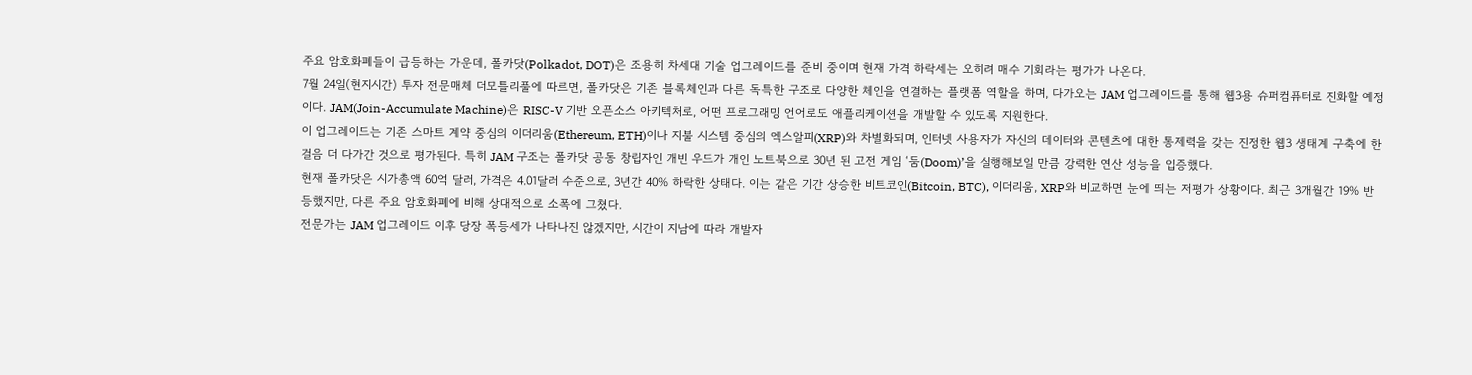주요 암호화폐들이 급등하는 가운데, 폴카닷(Polkadot, DOT)은 조용히 차세대 기술 업그레이드를 준비 중이며 현재 가격 하락세는 오히려 매수 기회라는 평가가 나온다.
7월 24일(현지시간) 투자 전문매체 더모틀리풀에 따르면, 폴카닷은 기존 블록체인과 다른 독특한 구조로 다양한 체인을 연결하는 플랫폼 역할을 하며, 다가오는 JAM 업그레이드를 통해 웹3용 슈퍼컴퓨터로 진화할 예정이다. JAM(Join-Accumulate Machine)은 RISC-V 기반 오픈소스 아키텍처로, 어떤 프로그래밍 언어로도 애플리케이션을 개발할 수 있도록 지원한다.
이 업그레이드는 기존 스마트 계약 중심의 이더리움(Ethereum, ETH)이나 지불 시스템 중심의 엑스알피(XRP)와 차별화되며, 인터넷 사용자가 자신의 데이터와 콘텐츠에 대한 통제력을 갖는 진정한 웹3 생태계 구축에 한 걸음 더 다가간 것으로 평가된다. 특히 JAM 구조는 폴카닷 공동 창립자인 개빈 우드가 개인 노트북으로 30년 된 고전 게임 ‘둠(Doom)’을 실행해보일 만큼 강력한 연산 성능을 입증했다.
현재 폴카닷은 시가총액 60억 달러, 가격은 4.01달러 수준으로, 3년간 40% 하락한 상태다. 이는 같은 기간 상승한 비트코인(Bitcoin, BTC), 이더리움, XRP와 비교하면 눈에 띄는 저평가 상황이다. 최근 3개월간 19% 반등했지만, 다른 주요 암호화폐에 비해 상대적으로 소폭에 그쳤다.
전문가는 JAM 업그레이드 이후 당장 폭등세가 나타나진 않겠지만, 시간이 지남에 따라 개발자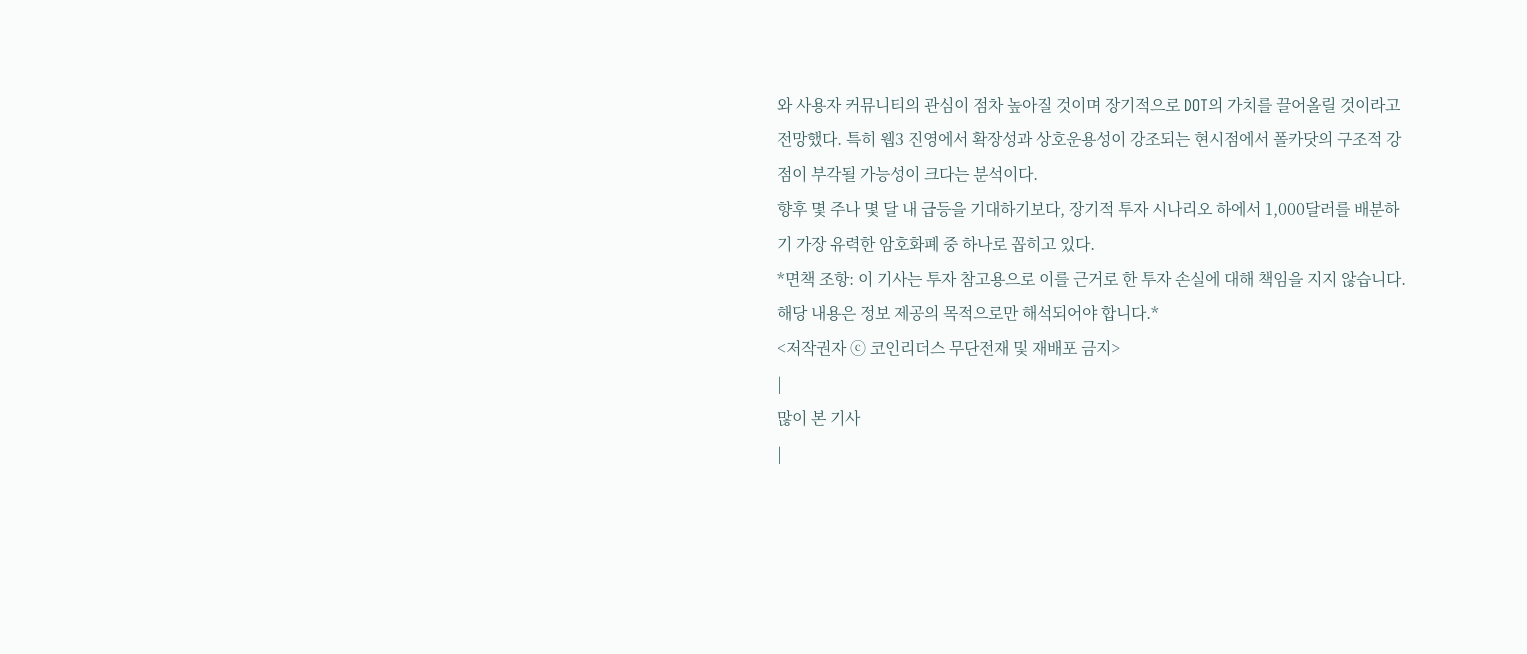와 사용자 커뮤니티의 관심이 점차 높아질 것이며 장기적으로 DOT의 가치를 끌어올릴 것이라고 전망했다. 특히 웹3 진영에서 확장성과 상호운용성이 강조되는 현시점에서 폴카닷의 구조적 강점이 부각될 가능성이 크다는 분석이다.
향후 몇 주나 몇 달 내 급등을 기대하기보다, 장기적 투자 시나리오 하에서 1,000달러를 배분하기 가장 유력한 암호화폐 중 하나로 꼽히고 있다.
*면책 조항: 이 기사는 투자 참고용으로 이를 근거로 한 투자 손실에 대해 책임을 지지 않습니다. 해당 내용은 정보 제공의 목적으로만 해석되어야 합니다.*
<저작권자 ⓒ 코인리더스 무단전재 및 재배포 금지>
|
많이 본 기사
|